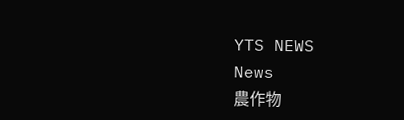YTS NEWS
News
農作物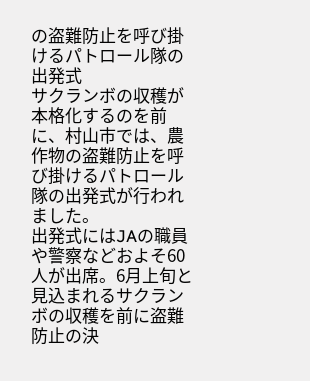の盗難防止を呼び掛けるパトロール隊の出発式
サクランボの収穫が本格化するのを前に、村山市では、農作物の盗難防止を呼び掛けるパトロール隊の出発式が行われました。
出発式にはJAの職員や警察などおよそ60人が出席。6月上旬と見込まれるサクランボの収穫を前に盗難防止の決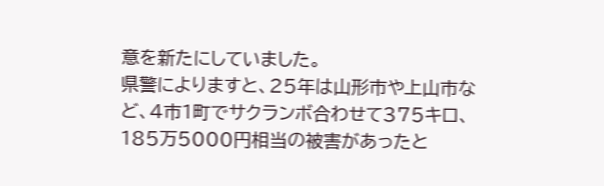意を新たにしていました。
県警によりますと、25年は山形市や上山市など、4市1町でサクランボ合わせて375キロ、185万5000円相当の被害があったと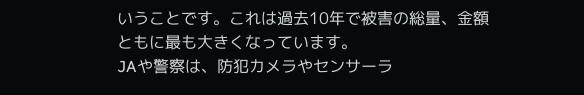いうことです。これは過去10年で被害の総量、金額ともに最も大きくなっています。
JAや警察は、防犯カメラやセンサーラ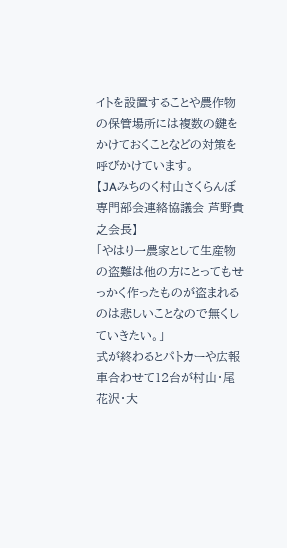イトを設置することや農作物の保管場所には複数の鍵をかけておくことなどの対策を呼びかけています。
【JAみちのく村山さくらんぼ専門部会連絡協議会 芦野貴之会長】
「やはり一農家として生産物の盗難は他の方にとってもせっかく作ったものが盗まれるのは悲しいことなので無くしていきたい。」
式が終わるとパトカーや広報車合わせて12台が村山・尾花沢・大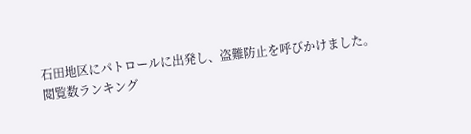石田地区にパトロールに出発し、盗難防止を呼びかけました。
閲覧数ランキング